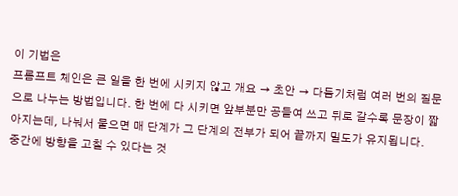이 기법은
프롬프트 체인은 큰 일을 한 번에 시키지 않고 개요 → 초안 → 다듬기처럼 여러 번의 질문으로 나누는 방법입니다. 한 번에 다 시키면 앞부분만 공들여 쓰고 뒤로 갈수록 문장이 짧아지는데, 나눠서 물으면 매 단계가 그 단계의 전부가 되어 끝까지 밀도가 유지됩니다.
중간에 방향을 고칠 수 있다는 것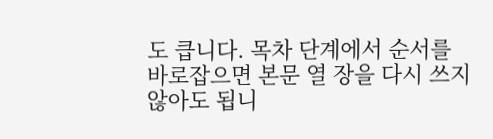도 큽니다. 목차 단계에서 순서를 바로잡으면 본문 열 장을 다시 쓰지 않아도 됩니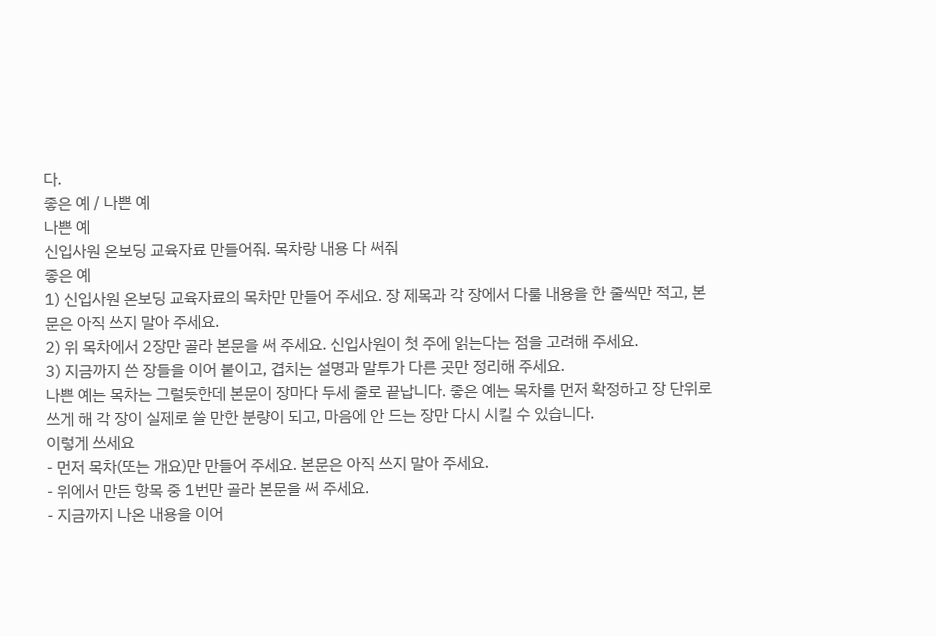다.
좋은 예 / 나쁜 예
나쁜 예
신입사원 온보딩 교육자료 만들어줘. 목차랑 내용 다 써줘
좋은 예
1) 신입사원 온보딩 교육자료의 목차만 만들어 주세요. 장 제목과 각 장에서 다룰 내용을 한 줄씩만 적고, 본문은 아직 쓰지 말아 주세요.
2) 위 목차에서 2장만 골라 본문을 써 주세요. 신입사원이 첫 주에 읽는다는 점을 고려해 주세요.
3) 지금까지 쓴 장들을 이어 붙이고, 겹치는 설명과 말투가 다른 곳만 정리해 주세요.
나쁜 예는 목차는 그럴듯한데 본문이 장마다 두세 줄로 끝납니다. 좋은 예는 목차를 먼저 확정하고 장 단위로 쓰게 해 각 장이 실제로 쓸 만한 분량이 되고, 마음에 안 드는 장만 다시 시킬 수 있습니다.
이렇게 쓰세요
- 먼저 목차(또는 개요)만 만들어 주세요. 본문은 아직 쓰지 말아 주세요.
- 위에서 만든 항목 중 1번만 골라 본문을 써 주세요.
- 지금까지 나온 내용을 이어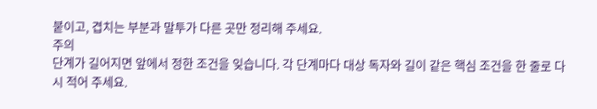붙이고, 겹치는 부분과 말투가 다른 곳만 정리해 주세요.
주의
단계가 길어지면 앞에서 정한 조건을 잊습니다. 각 단계마다 대상 독자와 길이 같은 핵심 조건을 한 줄로 다시 적어 주세요.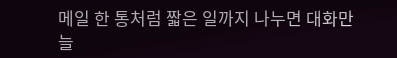메일 한 통처럼 짧은 일까지 나누면 대화만 늘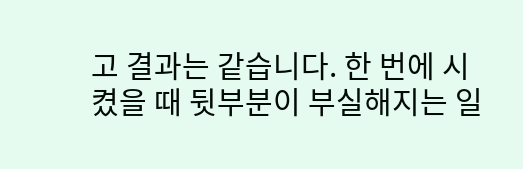고 결과는 같습니다. 한 번에 시켰을 때 뒷부분이 부실해지는 일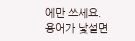에만 쓰세요.
용어가 낯설면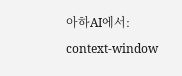아하AI에서: context-window